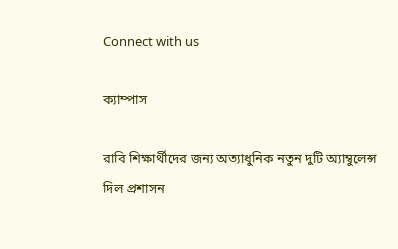Connect with us

ক্যাম্পাস

রাবি শিক্ষার্থীদের জন্য অত্যাধুনিক নতুন দুটি অ্যাম্বুলেন্স দিল প্রশাসন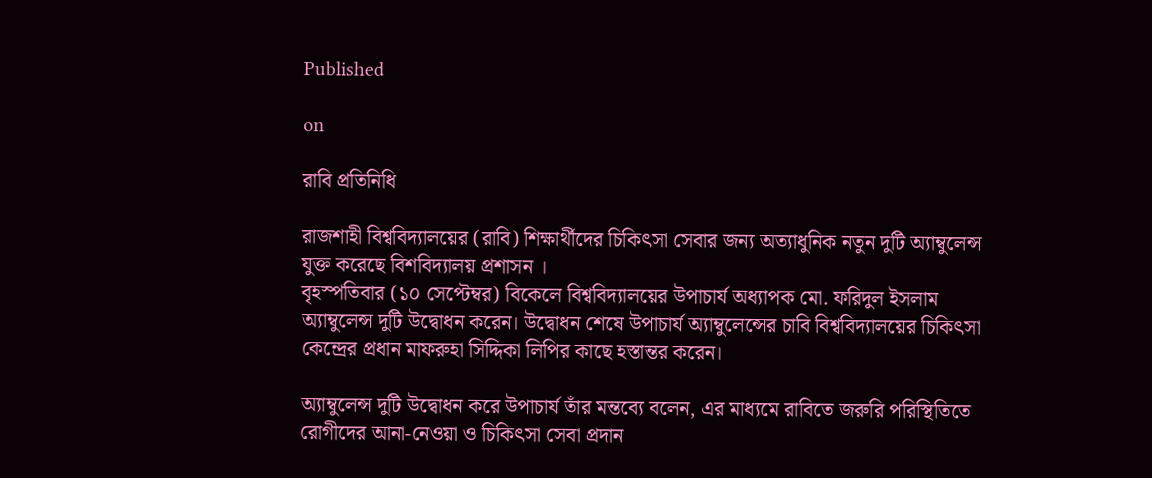Published

on

রাবি প্রতিনিধি

রাজশাহী বিশ্ববিদ্যালয়ের (রাবি) শিক্ষার্থীদের চিকিৎসা সেবার জন্য অত্যাধুনিক নতুন দুটি অ্যাম্বুলেন্স যুক্ত করেছে বিশবিদ্যালয় প্রশাসন ।
বৃহস্পতিবার (১০ সেপ্টেম্বর) বিকেলে বিশ্ববিদ্যালয়ের উপাচার্য অধ্যাপক মো. ফরিদুল ইসলাম অ্যাম্বুলেন্স দুটি উদ্বোধন করেন। উদ্বোধন শেষে উপাচার্য অ্যাম্বুলেন্সের চাবি বিশ্ববিদ্যালয়ের চিকিৎসা কেন্দ্রের প্রধান মাফরুহা সিদ্দিকা লিপির কাছে হস্তান্তর করেন।

অ্যাম্বুলেন্স দুটি উদ্বোধন করে উপাচার্য তাঁর মন্তব্যে বলেন, এর মাধ্যমে রাবিতে জরুরি পরিস্থিতিতে রোগীদের আনা-নেওয়া ও চিকিৎসা সেবা প্রদান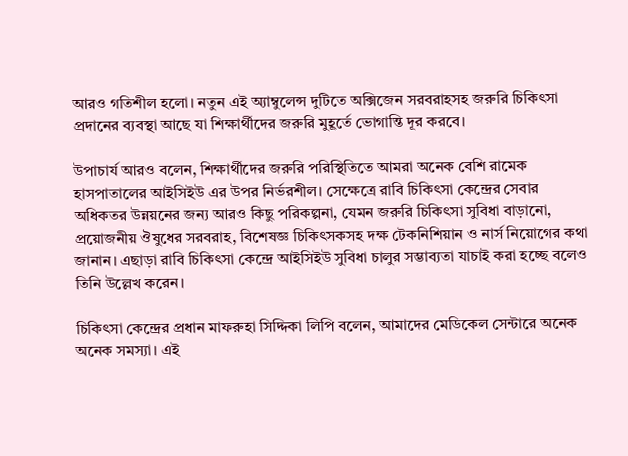আরও গতিশীল হলো। নতুন এই অ্যাম্বুলেন্স দুটিতে অক্সিজেন সরবরাহসহ জরুরি চিকিৎসা প্রদানের ব্যবস্থা আছে যা শিক্ষার্থীদের জরুরি মুহূর্তে ভোগান্তি দূর করবে।

উপাচার্য আরও বলেন, শিক্ষার্থীদের জরুরি পরিস্থিতিতে আমরা অনেক বেশি রামেক হাসপাতালের আইসিইউ এর উপর নির্ভরশীল। সেক্ষেত্রে রাবি চিকিৎসা কেন্দ্রের সেবার অধিকতর উন্নয়নের জন্য আরও কিছু পরিকল্পনা, যেমন জরুরি চিকিৎসা সুবিধা বাড়ানো, প্রয়োজনীয় ঔষুধের সরবরাহ, বিশেষজ্ঞ চিকিৎসকসহ দক্ষ টেকনিশিয়ান ও নার্স নিয়োগের কথা জানান। এছাড়া রাবি চিকিৎসা কেন্দ্রে আইসিইউ সুবিধা চালুর সম্ভাব্যতা যাচাই করা হচ্ছে বলেও তিনি উল্লেখ করেন।

চিকিৎসা কেন্দ্রের প্রধান মাফরুহা সিদ্দিকা লিপি বলেন, আমাদের মেডিকেল সেন্টারে অনেক অনেক সমস্যা। এই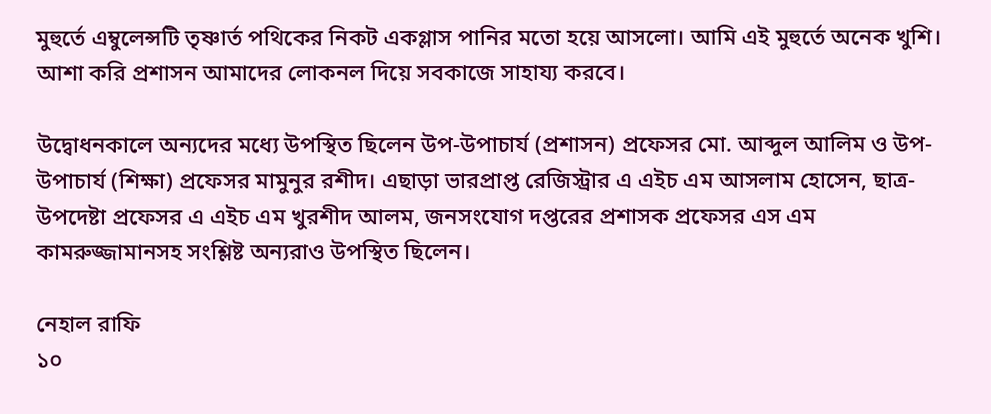মুহুর্তে এম্বুলেন্সটি তৃষ্ণার্ত পথিকের নিকট একগ্লাস পানির মতো হয়ে আসলো। আমি এই মুহুর্তে অনেক খুশি। আশা করি প্রশাসন আমাদের লোকনল দিয়ে সবকাজে সাহায্য করবে।

উদ্বোধনকালে অন্যদের মধ্যে উপস্থিত ছিলেন উপ-উপাচার্য (প্রশাসন) প্রফেসর মো. আব্দুল আলিম ও উপ-উপাচার্য (শিক্ষা) প্রফেসর মামুনুর রশীদ। এছাড়া ভারপ্রাপ্ত রেজিস্ট্রার এ এইচ এম আসলাম হোসেন, ছাত্র-উপদেষ্টা প্রফেসর এ এইচ এম খুরশীদ আলম, জনসংযোগ দপ্তরের প্রশাসক প্রফেসর এস এম কামরুজ্জামানসহ সংশ্লিষ্ট অন্যরাও উপস্থিত ছিলেন।

নেহাল রাফি
১০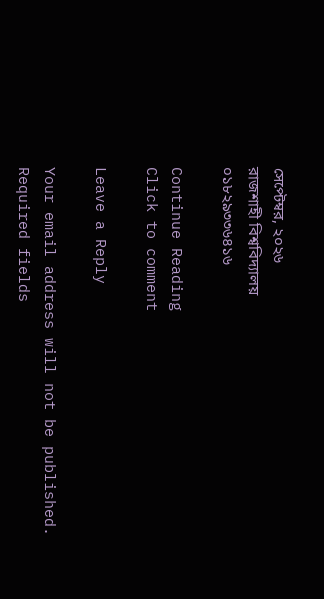সেপ্টেম্বর, ২০২৬
রাজশাহী বিশ্ববিদ্যালয়
০১৮২৯৩৩৬৪১৬

Continue Reading
Click to comment

Leave a Reply

Your email address will not be published. Required fields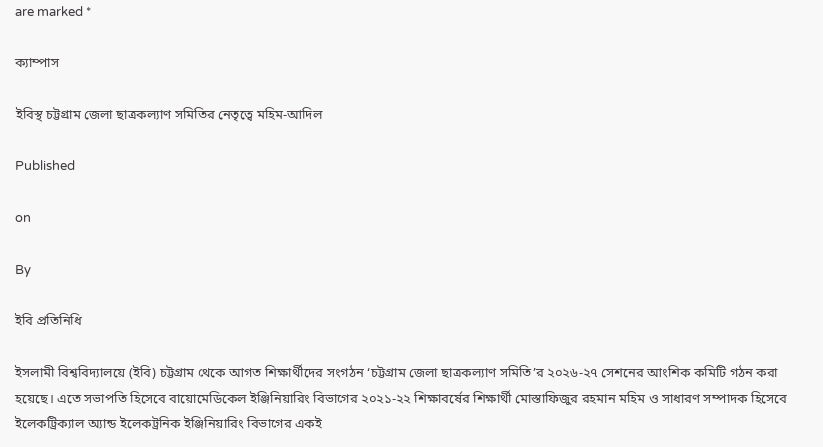are marked *

ক্যাম্পাস

ইবিস্থ চট্টগ্রাম জেলা ছাত্রকল্যাণ সমিতির নেতৃত্বে মহিম-আদিল

Published

on

By

ইবি প্রতিনিধি

ইসলামী বিশ্ববিদ্যালয়ে (ইবি) চট্টগ্রাম থেকে আগত শিক্ষার্থীদের সংগঠন ‘চট্টগ্রাম জেলা ছাত্রকল্যাণ সমিতি’র ২০২৬-২৭ সেশনের আংশিক কমিটি গঠন করা হয়েছে। এতে সভাপতি হিসেবে বায়োমেডিকেল ইঞ্জিনিয়ারিং বিভাগের ২০২১-২২ শিক্ষাবর্ষের শিক্ষার্থী মোস্তাফিজুর রহমান মহিম ও সাধারণ সম্পাদক হিসেবে ইলেকট্রিক্যাল অ্যান্ড ইলেকট্রনিক ইঞ্জিনিয়ারিং বিভাগের একই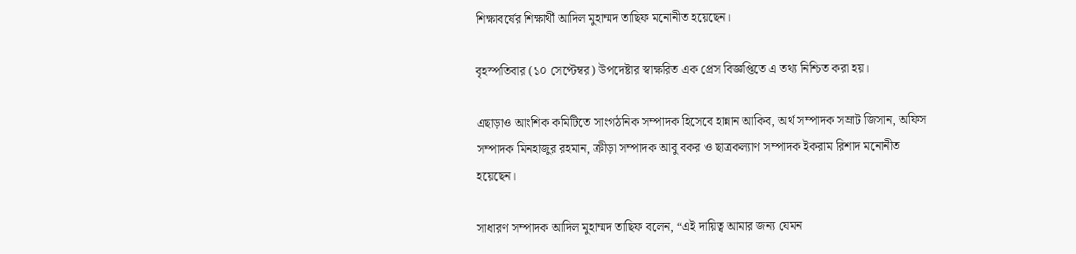শিক্ষাবর্ষের শিক্ষার্থী আদিল মুহাম্মদ তাছিফ মনোনীত হয়েছেন।

বৃহস্পতিবার (১০ সেপ্টেম্বর) উপদেষ্টার স্বাক্ষরিত এক প্রেস বিজ্ঞপ্তিতে এ তথ্য নিশ্চিত করা হয়।

এছাড়াও আংশিক কমিটিতে সাংগঠনিক সম্পাদক হিসেবে হান্নান আকিব, অর্থ সম্পাদক সম্রাট জিসান, অফিস সম্পাদক মিনহাজুর রহমান, ক্রীড়া সম্পাদক আবু বকর ও ছাত্রকল্যাণ সম্পাদক ইকরাম রিশাদ মনোনীত হয়েছেন।

সাধারণ সম্পাদক আদিল মুহাম্মদ তাছিফ বলেন, “এই দায়িত্ব আমার জন্য যেমন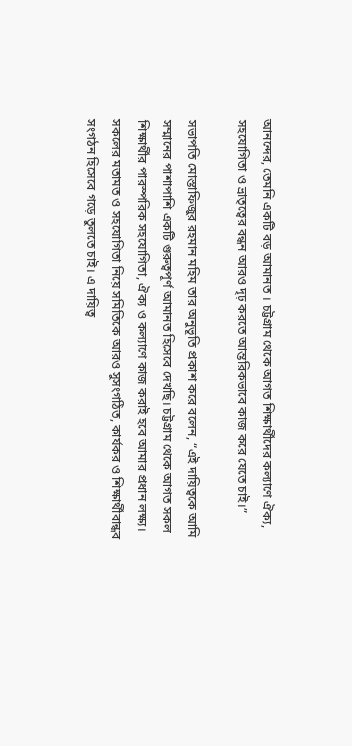আনন্দের, তেমনি একটি বড় আমানত । চট্টগ্রাম থেকে আগত শিক্ষার্থীদের কল্যাণে ঐক্য, সহযোগিতা ও ভ্রাতৃত্বের বন্ধন আরও দৃঢ় করতে আন্তরিকভাবে কাজ করে যেতে চাই।”

সভাপতি মোস্তাফিজুর রহমান মহিম তার অনুভূতি প্রকাশ করে বলেন, “এই দায়িত্বকে আমি সম্মানের পাশাপাশি একটি গুরুত্বপূর্ণ আমানত হিসেবে দেখছি। চট্টগ্রাম থেকে আগত সকল শিক্ষার্থীর পারস্পরিক সহযোগিতা, ঐক্য ও কল্যাণে কাজ করাই হবে আমার প্রধান লক্ষ্য। সকলের মতামত ও সহযোগিতা নিয়ে সমিতিকে আরও সুসংগঠিত, কার্যকর ও শিক্ষার্থীবান্ধব সংগঠন হিসেবে গড়ে তুলতে চাই। এ দায়িত্ব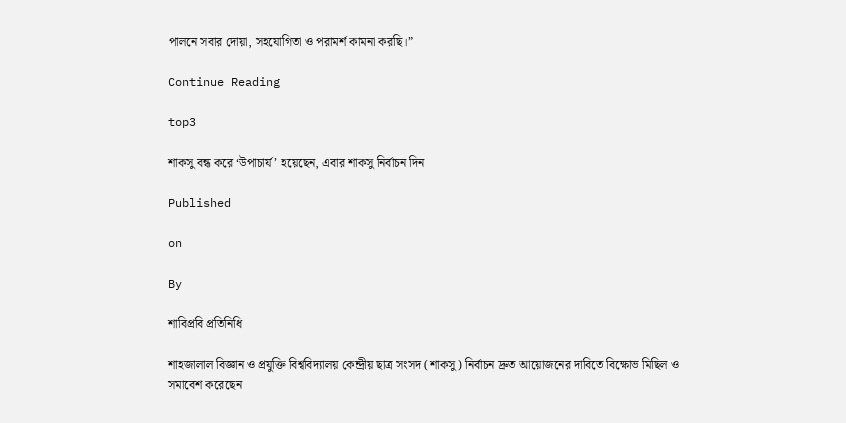পালনে সবার দোয়া, সহযোগিতা ও পরামর্শ কামনা করছি।”

Continue Reading

top3

শাকসু বন্ধ করে ‘উপাচার্য’ হয়েছেন, এবার শাকসু নির্বাচন দিন

Published

on

By

শাবিপ্রবি প্রতিনিধি

শাহজালাল বিজ্ঞান ও প্রযুক্তি বিশ্ববিদ্যালয় কেন্দ্রীয় ছাত্র সংসদ (শাকসু) নির্বাচন দ্রুত আয়োজনের দাবিতে বিক্ষোভ মিছিল ও সমাবেশ করেছেন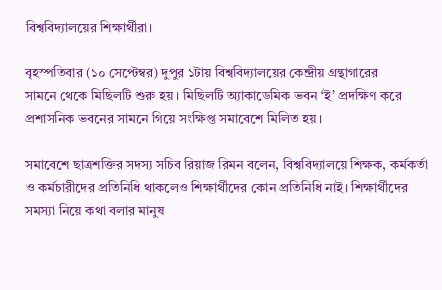বিশ্ববিদ্যালয়ের শিক্ষার্থীরা।

বৃহস্পতিবার (১০ সেপ্টেম্বর) দুপুর ১টায় বিশ্ববিদ্যালয়ের কেন্দ্রীয় গ্রন্থাগারের
সামনে থেকে মিছিলটি শুরু হয়। মিছিলটি অ্যাকাডেমিক ভবন ‘ই’ প্রদক্ষিণ করে প্রশাসনিক ভবনের সামনে গিয়ে সংক্ষিপ্ত সমাবেশে মিলিত হয়।

সমাবেশে ছাত্রশক্তির সদস্য সচিব রিয়াজ রিমন বলেন, বিশ্ববিদ্যালয়ে শিক্ষক, কর্মকর্তা ও কর্মচারীদের প্রতিনিধি থাকলেও শিক্ষার্থীদের কোন প্রতিনিধি নাই। শিক্ষার্থীদের সমস্যা নিয়ে কথা বলার মানুষ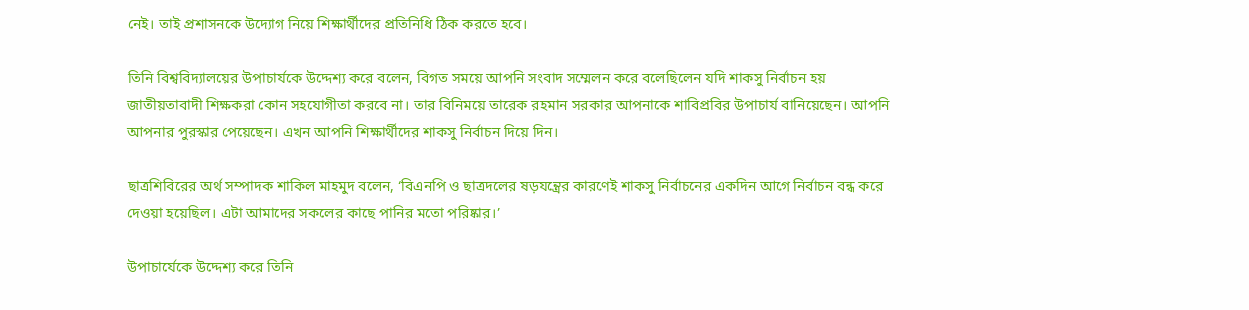নেই। তাই প্রশাসনকে উদ্যোগ নিয়ে শিক্ষার্থীদের প্রতিনিধি ঠিক করতে হবে।

তিনি বিশ্ববিদ্যালয়ের উপাচার্যকে উদ্দেশ্য করে বলেন, বিগত সময়ে আপনি সংবাদ সম্মেলন করে বলেছিলেন যদি শাকসু নির্বাচন হয় জাতীয়তাবাদী শিক্ষকরা কোন সহযোগীতা করবে না। তার বিনিময়ে তারেক রহমান সরকার আপনাকে শাবিপ্রবির উপাচার্য বানিয়েছেন। আপনি আপনার পুরস্কার পেয়েছেন। এখন আপনি শিক্ষার্থীদের শাকসু নির্বাচন দিয়ে দিন।

ছাত্রশিবিরের অর্থ সম্পাদক শাকিল মাহমুদ বলেন, ‘বিএনপি ও ছাত্রদলের ষড়যন্ত্রের কারণেই শাকসু নির্বাচনের একদিন আগে নির্বাচন বন্ধ করে দেওয়া হয়েছিল। এটা আমাদের সকলের কাছে পানির মতো পরিষ্কার।’

উপাচার্যেকে উদ্দেশ্য করে তিনি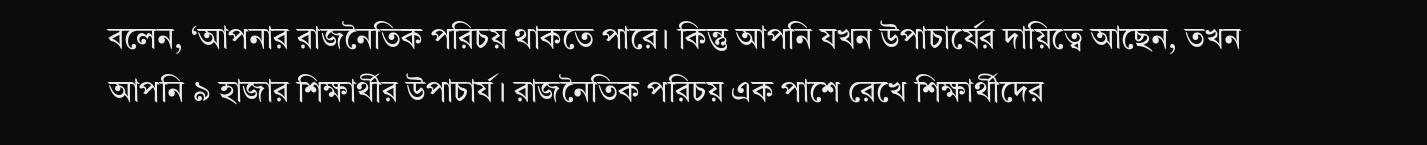বলেন, ‘আপনার রাজনৈতিক পরিচয় থাকতে পারে। কিন্তু আপনি যখন উপাচার্যের দায়িত্বে আছেন, তখন আপনি ৯ হাজার শিক্ষার্থীর উপাচার্য। রাজনৈতিক পরিচয় এক পাশে রেখে শিক্ষার্থীদের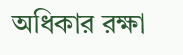অধিকার রক্ষা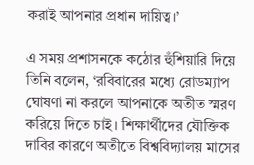করাই আপনার প্রধান দায়িত্ব।’

এ সময় প্রশাসনকে কঠোর হুঁশিয়ারি দিয়ে তিনি বলেন, ‘রবিবারের মধ্যে রোডম্যাপ ঘোষণা না করলে আপনাকে অতীত স্মরণ করিয়ে দিতে চাই। শিক্ষার্থীদের যৌক্তিক দাবির কারণে অতীতে বিশ্ববিদ্যালয় মাসের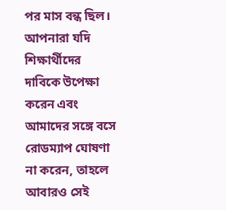পর মাস বন্ধ ছিল। আপনারা যদি শিক্ষার্থীদের দাবিকে উপেক্ষা করেন এবং আমাদের সঙ্গে বসে রোডম্যাপ ঘোষণা না করেন, তাহলে আবারও সেই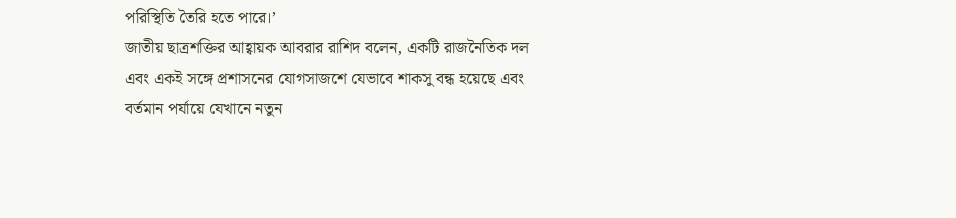পরিস্থিতি তৈরি হতে পারে।’
জাতীয় ছাত্রশক্তির আহ্বায়ক আবরার রাশিদ বলেন, একটি রাজনৈতিক দল এবং একই সঙ্গে প্রশাসনের যোগসাজশে যেভাবে শাকসু বন্ধ হয়েছে এবং বর্তমান পর্যায়ে যেখানে নতুন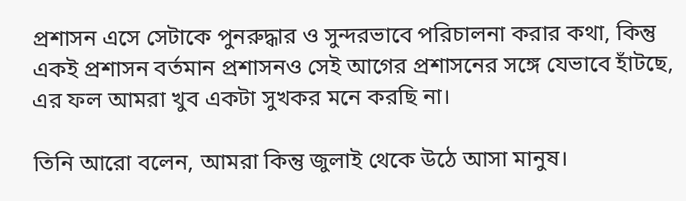প্রশাসন এসে সেটাকে পুনরুদ্ধার ও সুন্দরভাবে পরিচালনা করার কথা, কিন্তু একই প্রশাসন বর্তমান প্রশাসনও সেই আগের প্রশাসনের সঙ্গে যেভাবে হাঁটছে, এর ফল আমরা খুব একটা সুখকর মনে করছি না।

তিনি আরো বলেন, আমরা কিন্তু জুলাই থেকে উঠে আসা মানুষ।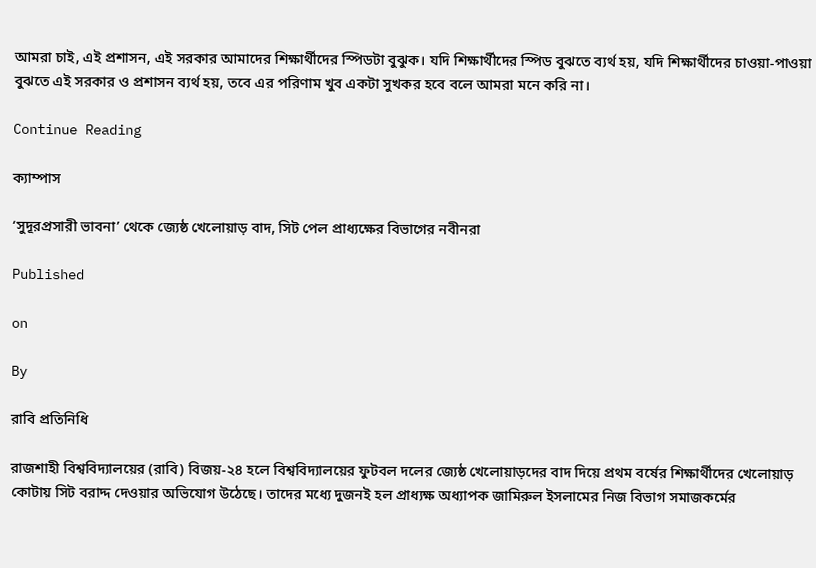আমরা চাই, এই প্রশাসন, এই সরকার আমাদের শিক্ষার্থীদের স্পিডটা বুঝুক। যদি শিক্ষার্থীদের স্পিড বুঝতে ব্যর্থ হয়, যদি শিক্ষার্থীদের চাওয়া-পাওয়া বুঝতে এই সরকার ও প্রশাসন ব্যর্থ হয়, তবে এর পরিণাম খুব একটা সুখকর হবে বলে আমরা মনে করি না।

Continue Reading

ক্যাম্পাস

‘সুদূরপ্রসারী ভাবনা’ থেকে জ্যেষ্ঠ খেলোয়াড় বাদ, সিট পেল প্রাধ্যক্ষের বিভাগের নবীনরা

Published

on

By

রাবি প্রতিনিধি

রাজশাহী বিশ্ববিদ্যালয়ের (রাবি) বিজয়-২৪ হলে বিশ্ববিদ্যালয়ের ফুটবল দলের জ্যেষ্ঠ খেলোয়াড়দের বাদ দিয়ে প্রথম বর্ষের শিক্ষার্থীদের খেলোয়াড় কোটায় সিট বরাদ্দ দেওয়ার অভিযোগ উঠেছে। তাদের মধ্যে দুজনই হল প্রাধ্যক্ষ অধ্যাপক জামিরুল ইসলামের নিজ বিভাগ সমাজকর্মের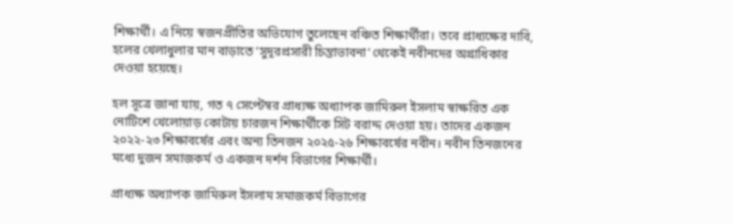শিক্ষার্থী। এ নিয়ে স্বজনপ্রীতির অভিযোগ তুলেছেন বঞ্চিত শিক্ষার্থীরা। তবে প্রাধ্যক্ষের দাবি, হলের খেলাধুলার মান বাড়াতে ‘সুদূরপ্রসারী চিন্তাভাবনা’ থেকেই নবীনদের অগ্রাধিকার দেওয়া হয়েছে।

হল সূত্রে জানা যায়, গত ৭ সেপ্টেম্বর প্রাধ্যক্ষ অধ্যাপক জামিরুল ইসলাম স্বাক্ষরিত এক নোটিশে খেলোয়াড় কোটায় চারজন শিক্ষার্থীকে সিট বরাদ্দ দেওয়া হয়। তাদের একজন ২০২২-২৩ শিক্ষাবর্ষের এবং অন্য তিনজন ২০২৫-২৬ শিক্ষাবর্ষের নবীন। নবীন তিনজনের মধ্যে দুজন সমাজকর্ম ও একজন দর্শন বিভাগের শিক্ষার্থী।

প্রাধ্যক্ষ অধ্যাপক জামিরুল ইসলাম সমাজকর্ম বিভাগের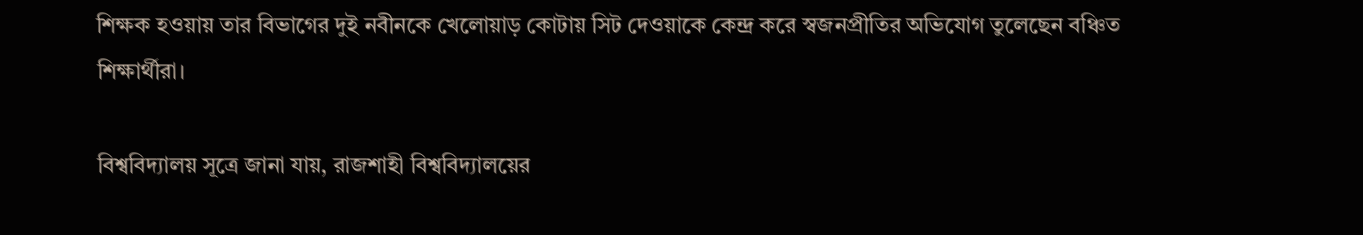শিক্ষক হওয়ায় তার বিভাগের দুই নবীনকে খেলোয়াড় কোটায় সিট দেওয়াকে কেন্দ্র করে স্বজনপ্রীতির অভিযোগ তুলেছেন বঞ্চিত শিক্ষার্থীরা।

বিশ্ববিদ্যালয় সূত্রে জানা যায়, রাজশাহী বিশ্ববিদ্যালয়ের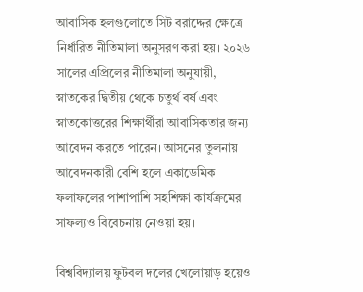আবাসিক হলগুলোতে সিট বরাদ্দের ক্ষেত্রে নির্ধারিত নীতিমালা অনুসরণ করা হয়। ২০২৬ সালের এপ্রিলের নীতিমালা অনুযায়ী, স্নাতকের দ্বিতীয় থেকে চতুর্থ বর্ষ এবং স্নাতকোত্তরের শিক্ষার্থীরা আবাসিকতার জন্য আবেদন করতে পারেন। আসনের তুলনায় আবেদনকারী বেশি হলে একাডেমিক ফলাফলের পাশাপাশি সহশিক্ষা কার্যক্রমের সাফল্যও বিবেচনায় নেওয়া হয়।

বিশ্ববিদ্যালয় ফুটবল দলের খেলোয়াড় হয়েও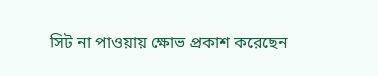সিট না পাওয়ায় ক্ষোভ প্রকাশ করেছেন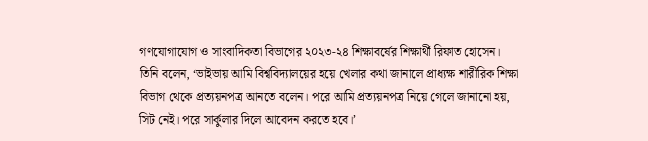গণযোগাযোগ ও সাংবাদিকতা বিভাগের ২০২৩-২৪ শিক্ষাবর্ষের শিক্ষার্থী রিফাত হোসেন। তিনি বলেন, ‘ভাইভায় আমি বিশ্ববিদ্যালয়ের হয়ে খেলার কথা জানালে প্রাধ্যক্ষ শারীরিক শিক্ষা বিভাগ থেকে প্রত্যয়নপত্র আনতে বলেন। পরে আমি প্রত্যয়নপত্র নিয়ে গেলে জানানো হয়, সিট নেই। পরে সার্কুলার দিলে আবেদন করতে হবে।’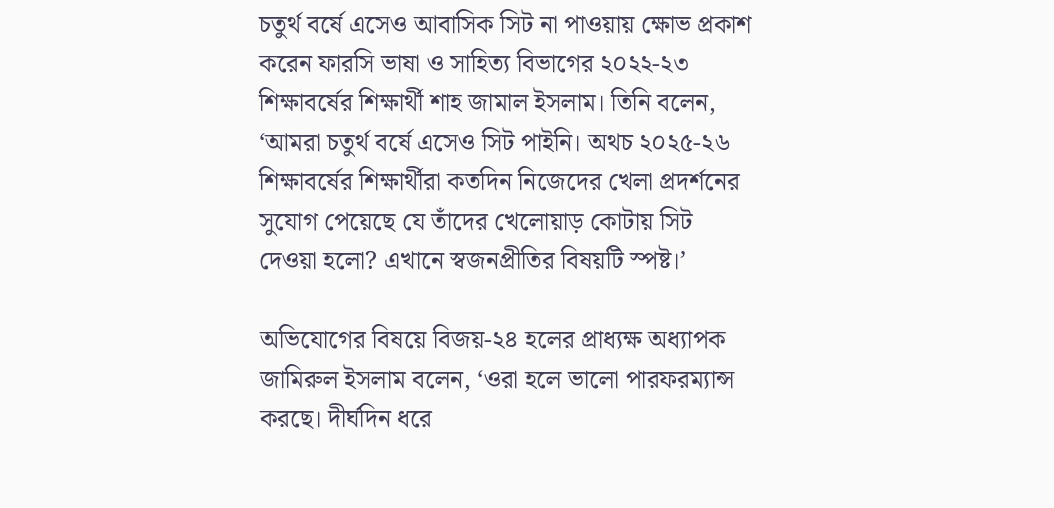চতুর্থ বর্ষে এসেও আবাসিক সিট না পাওয়ায় ক্ষোভ প্রকাশ করেন ফারসি ভাষা ও সাহিত্য বিভাগের ২০২২-২৩ শিক্ষাবর্ষের শিক্ষার্থী শাহ জামাল ইসলাম। তিনি বলেন, ‘আমরা চতুর্থ বর্ষে এসেও সিট পাইনি। অথচ ২০২৫-২৬ শিক্ষাবর্ষের শিক্ষার্থীরা কতদিন নিজেদের খেলা প্রদর্শনের সুযোগ পেয়েছে যে তাঁদের খেলোয়াড় কোটায় সিট দেওয়া হলো? এখানে স্বজনপ্রীতির বিষয়টি স্পষ্ট।’

অভিযোগের বিষয়ে বিজয়-২৪ হলের প্রাধ্যক্ষ অধ্যাপক জামিরুল ইসলাম বলেন, ‘ওরা হলে ভালো পারফরম্যান্স করছে। দীর্ঘদিন ধরে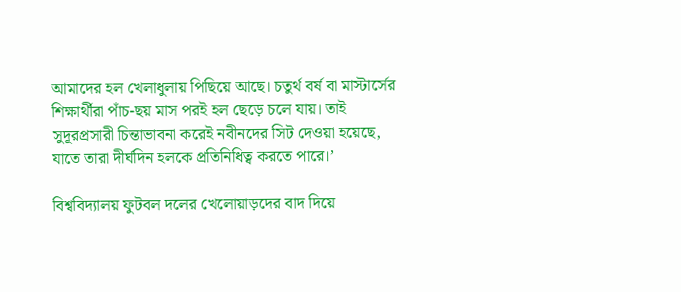আমাদের হল খেলাধুলায় পিছিয়ে আছে। চতুর্থ বর্ষ বা মাস্টার্সের শিক্ষার্থীরা পাঁচ-ছয় মাস পরই হল ছেড়ে চলে যায়। তাই সুদূরপ্রসারী চিন্তাভাবনা করেই নবীনদের সিট দেওয়া হয়েছে, যাতে তারা দীর্ঘদিন হলকে প্রতিনিধিত্ব করতে পারে।’

বিশ্ববিদ্যালয় ফুটবল দলের খেলোয়াড়দের বাদ দিয়ে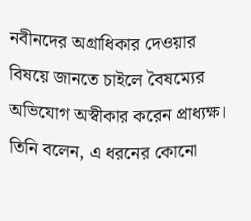নবীনদের অগ্রাধিকার দেওয়ার বিষয়ে জানতে চাইলে বৈষম্যের অভিযোগ অস্বীকার করেন প্রাধ্যক্ষ। তিনি বলেন, এ ধরনের কোনো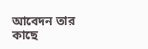আবেদন তার কাছে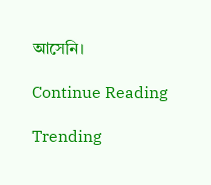আসেনি।

Continue Reading

Trending